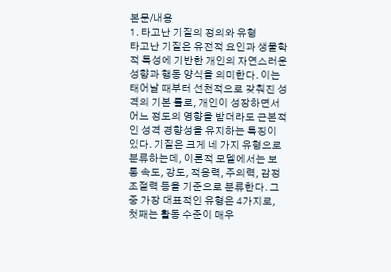본문/내용
1. 타고난 기질의 정의와 유형
타고난 기질은 유전적 요인과 생물학적 특성에 기반한 개인의 자연스러운 성향과 행동 양식을 의미한다. 이는 태어날 때부터 선천적으로 갖춰진 성격의 기본 틀로, 개인이 성장하면서 어느 정도의 영향을 받더라도 근본적인 성격 경향성을 유지하는 특징이 있다. 기질은 크게 네 가지 유형으로 분류하는데, 이론적 모델에서는 보통 속도, 강도, 적응력, 주의력, 감정 조절력 등을 기준으로 분류한다. 그 중 가장 대표적인 유형은 4가지로, 첫째는 활동 수준이 매우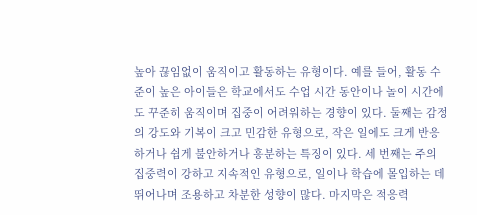높아 끊임없이 움직이고 활동하는 유형이다. 예를 들어, 활동 수준이 높은 아이들은 학교에서도 수업 시간 동안이나 놀이 시간에도 꾸준히 움직이며 집중이 어려워하는 경향이 있다. 둘째는 감정의 강도와 기복이 크고 민감한 유형으로, 작은 일에도 크게 반응하거나 쉽게 불안하거나 흥분하는 특징이 있다. 세 번째는 주의 집중력이 강하고 지속적인 유형으로, 일이나 학습에 몰입하는 데 뛰어나며 조용하고 차분한 성향이 많다. 마지막은 적응력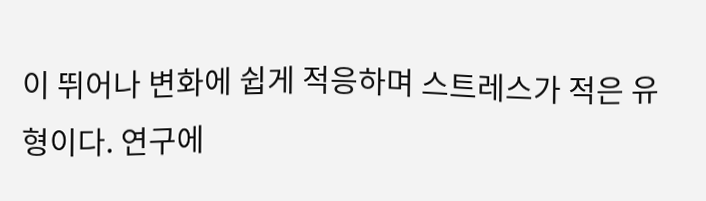이 뛰어나 변화에 쉽게 적응하며 스트레스가 적은 유형이다. 연구에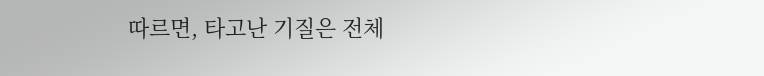따르면, 타고난 기질은 전체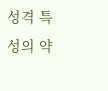성격 특성의 약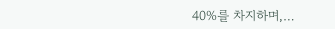40%를 차지하며,…